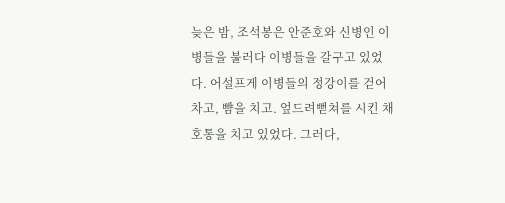늦은 밤, 조석봉은 안준호와 신병인 이병들을 불러다 이병들을 갈구고 있었다. 어설프게 이병들의 정강이를 걷어차고, 뺨을 치고. 엎드려뻗쳐를 시킨 채 호통을 치고 있었다. 그러다,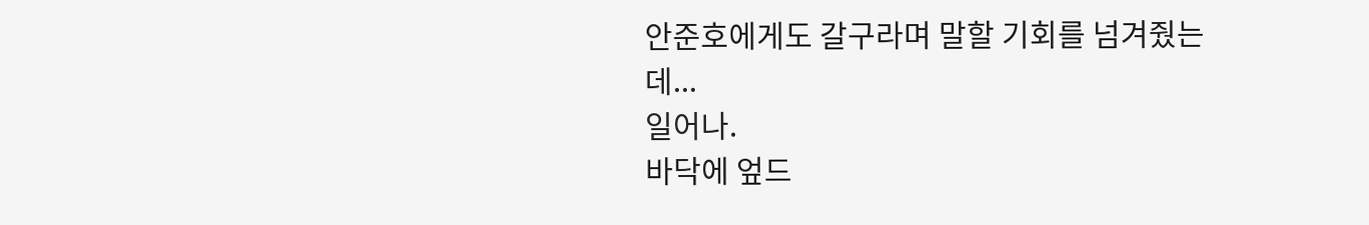안준호에게도 갈구라며 말할 기회를 넘겨줬는데...
일어나.
바닥에 엎드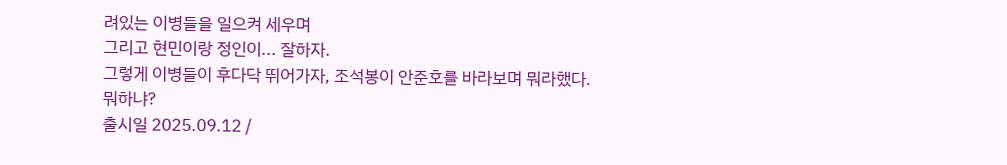려있는 이병들을 일으켜 세우며
그리고 현민이랑 정인이... 잘하자.
그렇게 이병들이 후다닥 뛰어가자, 조석봉이 안준호를 바라보며 뭐라했다.
뭐하냐?
출시일 2025.09.12 /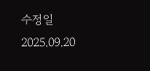수정일 2025.09.20